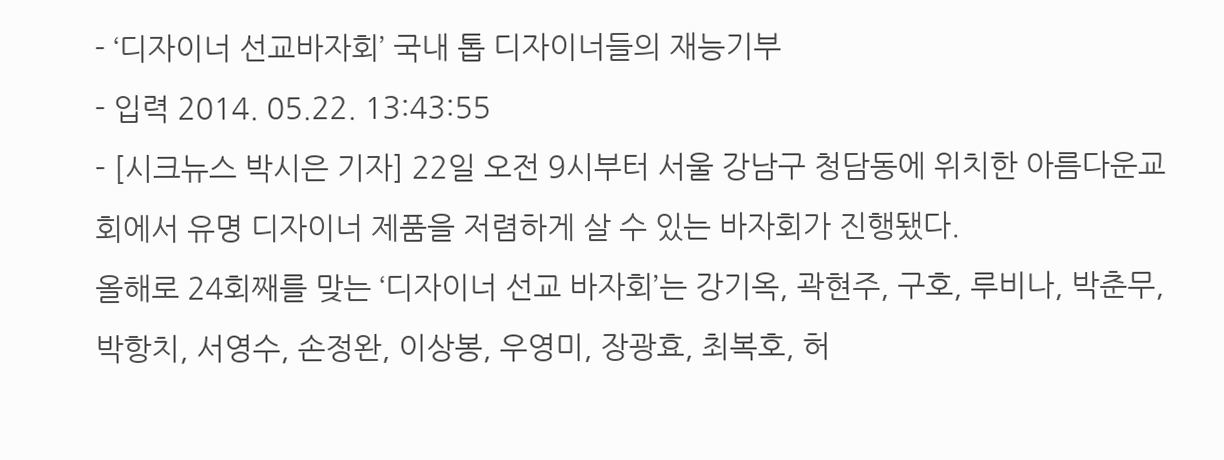- ‘디자이너 선교바자회’ 국내 톱 디자이너들의 재능기부
- 입력 2014. 05.22. 13:43:55
- [시크뉴스 박시은 기자] 22일 오전 9시부터 서울 강남구 청담동에 위치한 아름다운교회에서 유명 디자이너 제품을 저렴하게 살 수 있는 바자회가 진행됐다.
올해로 24회째를 맞는 ‘디자이너 선교 바자회’는 강기옥, 곽현주, 구호, 루비나, 박춘무, 박항치, 서영수, 손정완, 이상봉, 우영미, 장광효, 최복호, 허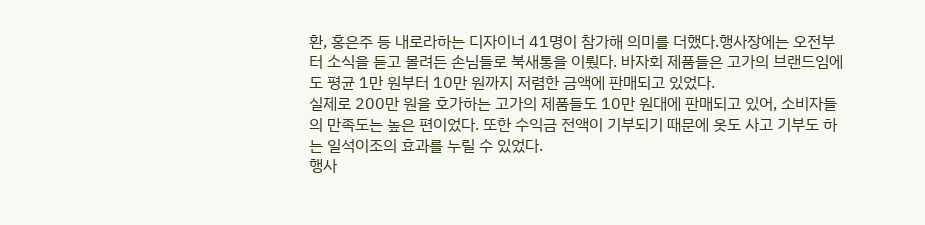환, 홍은주 등 내로라하는 디자이너 41명이 참가해 의미를 더했다.행사장에는 오전부터 소식을 듣고 몰려든 손님들로 북새통을 이뤘다. 바자회 제품들은 고가의 브랜드임에도 평균 1만 원부터 10만 원까지 저렴한 금액에 판매되고 있었다.
실제로 200만 원을 호가하는 고가의 제품들도 10만 원대에 판매되고 있어, 소비자들의 만족도는 높은 편이었다. 또한 수익금 전액이 기부되기 때문에 옷도 사고 기부도 하는 일석이조의 효과를 누릴 수 있었다.
행사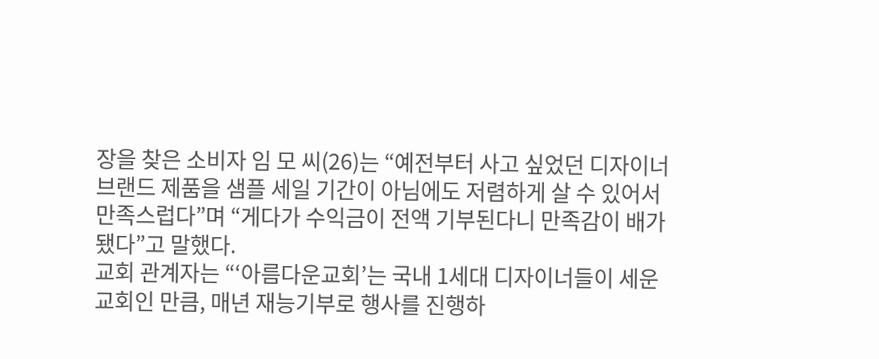장을 찾은 소비자 임 모 씨(26)는 “예전부터 사고 싶었던 디자이너 브랜드 제품을 샘플 세일 기간이 아님에도 저렴하게 살 수 있어서 만족스럽다”며 “게다가 수익금이 전액 기부된다니 만족감이 배가됐다”고 말했다.
교회 관계자는 “‘아름다운교회’는 국내 1세대 디자이너들이 세운 교회인 만큼, 매년 재능기부로 행사를 진행하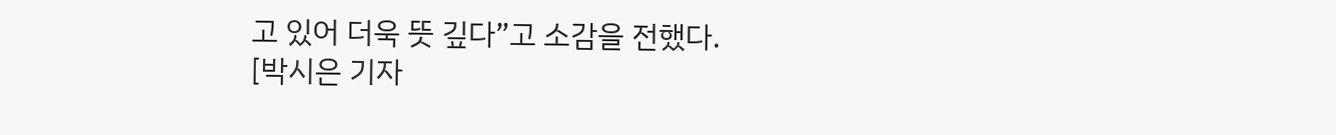고 있어 더욱 뜻 깊다”고 소감을 전했다.
[박시은 기자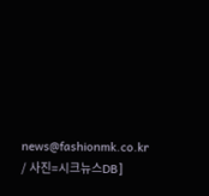news@fashionmk.co.kr / 사진=시크뉴스DB]